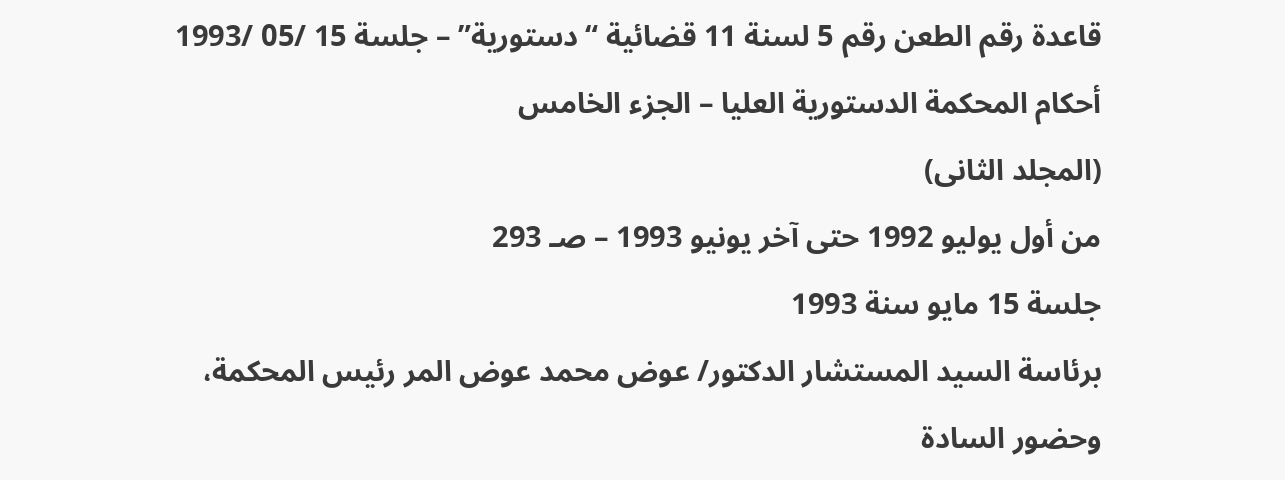قاعدة رقم الطعن رقم 5 لسنة 11 قضائية “دستورية” – جلسة 15 /05 /1993
أحكام المحكمة الدستورية العليا – الجزء الخامس
(المجلد الثانى)
من أول يوليو 1992 حتى آخر يونيو 1993 – صـ 293
جلسة 15 مايو سنة 1993
برئاسة السيد المستشار الدكتور/ عوض محمد عوض المر رئيس المحكمة، وحضور السادة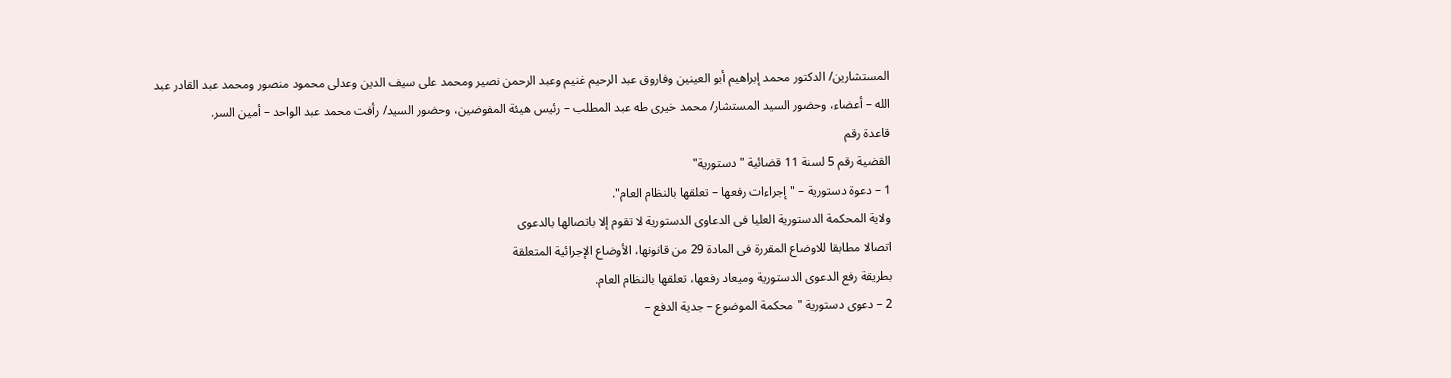المستشارين/ الدكتور محمد إبراهيم أبو العينين وفاروق عبد الرحيم غنيم وعبد الرحمن نصير ومحمد على سيف الدين وعدلى محمود منصور ومحمد عبد القادر عبد الله – أعضاء، وحضور السيد المستشار/ محمد خيرى طه عبد المطلب – رئيس هيئة المفوضين، وحضور السيد/ رأفت محمد عبد الواحد – أمين السر.
قاعدة رقم
القضية رقم 5 لسنة 11 قضائية "دستورية"
1 – دعوة دستورية – "إجراءات رفعها – تعلقها بالنظام العام".
ولاية المحكمة الدستورية العليا فى الدعاوى الدستورية لا تقوم إلا باتصالها بالدعوى
اتصالا مطابقا للاوضاع المقررة فى المادة 29 من قانونها، الأوضاع الإجرائية المتعلقة
بطريقة رفع الدعوى الدستورية وميعاد رفعها، تعلقها بالنظام العام.
2 – دعوى دستورية "محكمة الموضوع – جدية الدفع –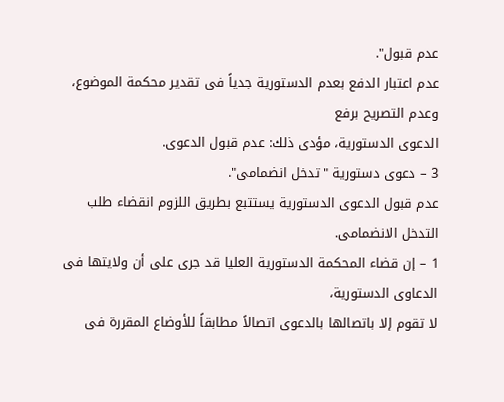عدم قبول".
عدم اعتبار الدفع بعدم الدستورية جدياً فى تقدير محكمة الموضوع، وعدم التصريح برفع
الدعوى الدستورية، مؤدى ذلك: عدم قبول الدعوى.
3 – دعوى دستورية "تدخل انضمامى".
عدم قبول الدعوى الدستورية يستتبع بطريق اللزوم انقضاء طلب التدخل الانضمامى.
1 – إن قضاء المحكمة الدستورية العليا قد جرى على أن ولايتها فى الدعاوى الدستورية،
لا تقوم إلا باتصالها بالدعوى اتصالاً مطابقاً للأوضاع المقررة فى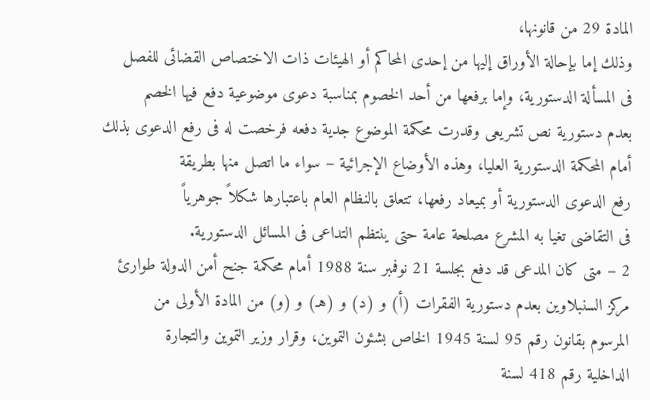المادة 29 من قانونها،
وذلك إما بإحالة الأوراق إليها من إحدى المحاكم أو الهيئات ذات الاختصاص القضائى للفصل
فى المسألة الدستورية، وإما برفعها من أحد الخصوم بمناسبة دعوى موضوعية دفع فيها الخصم
بعدم دستورية نص تشريعى وقدرت محكمة الموضوع جدية دفعه فرخصت له فى رفع الدعوى بذلك
أمام المحكمة الدستورية العليا، وهذه الأوضاع الإجرائية – سواء ما اتصل منها بطريقة
رفع الدعوى الدستورية أو بميعاد رفعها، تتعلق بالنظام العام باعتبارها شكلاً جوهرياً
فى التقاضى تغيا به المشرع مصلحة عامة حتى ينتظم التداعى فى المسائل الدستورية.
2 – متى كان المدعى قد دفع بجلسة 21 نوفمبر سنة 1988 أمام محكمة جنح أمن الدولة طوارئ
مركز السنبلاوين بعدم دستورية الفقرات (أ) و (د) و (هـ) و (و) من المادة الأولى من
المرسوم بقانون رقم 95 لسنة 1945 الخاص بشئون التموين، وقرار وزير التموين والتجارة
الداخلية رقم 418 لسنة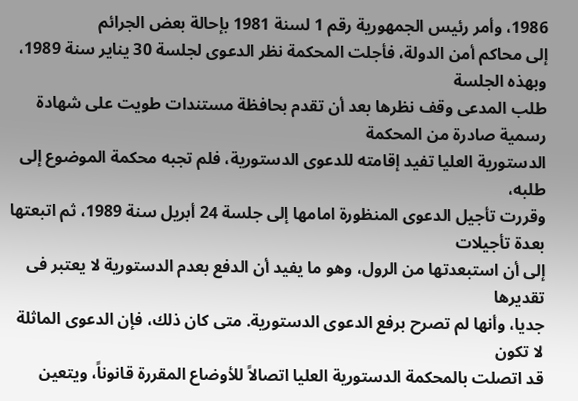1986، وأمر رئيس الجمهورية رقم 1 لسنة 1981 بإحالة بعض الجرائم
إلى محاكم أمن الدولة، فأجلت المحكمة نظر الدعوى لجلسة 30 يناير سنة 1989، وبهذه الجلسة
طلب المدعى وقف نظرها بعد أن تقدم بحافظة مستندات طويت على شهادة رسمية صادرة من المحكمة
الدستورية العليا تفيد إقامته للدعوى الدستورية، فلم تجبه محكمة الموضوع إلى طلبه،
وقررت تأجيل الدعوى المنظورة امامها إلى جلسة 24 أبريل سنة 1989، ثم اتبعتها بعدة تأجيلات
إلى أن استبعدتها من الرول، وهو ما يفيد أن الدفع بعدم الدستورية لا يعتبر فى تقديرها
جديا، وأنها لم تصرح برفع الدعوى الدستورية. متى كان ذلك، فإن الدعوى الماثلة لا تكون
قد اتصلت بالمحكمة الدستورية العليا اتصالاً للأوضاع المقررة قانوناً، ويتعين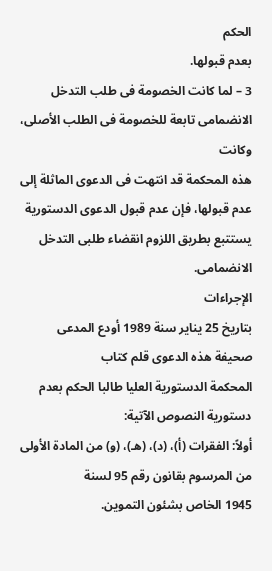الحكم
بعدم قبولها.
3 – لما كانت الخصومة فى طلب التدخل الانضمامى تابعة للخصومة فى الطلب الأصلى، وكانت
هذه المحكمة قد انتهت فى الدعوى الماثلة إلى عدم قبولها، فإن عدم قبول الدعوى الدستورية
يستتبع بطريق اللزوم انقضاء طلبى التدخل الانضمامى.
الإجراءات
بتاريخ 25 يناير سنة 1989 أودع المدعى صحيفة هذه الدعوى قلم كتاب
المحكمة الدستورية العليا طالبا الحكم بعدم دستورية النصوص الآتية:
أولاً: الفقرات (أ)، (د)، (هـ)، (و) من المادة الأولى من المرسوم بقانون رقم 95 لسنة
1945 الخاص بشئون التموين.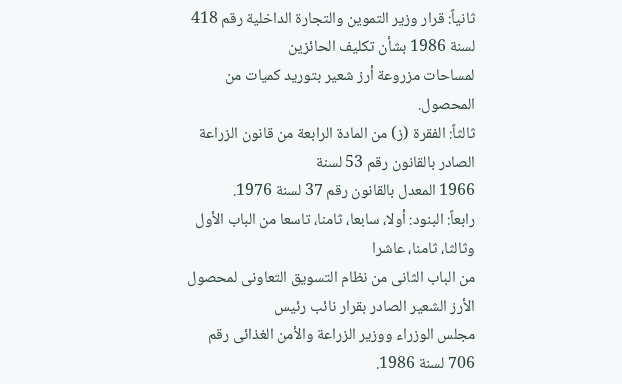ثانياً: قرار وزير التموين والتجارة الداخلية رقم 418 لسنة 1986 بشأن تكليف الحائزين
لمساحات مزروعة أرز شعير بتوريد كميات من المحصول.
ثالثاً: الفقرة (ز) من المادة الرابعة من قانون الزراعة الصادر بالقانون رقم 53 لسنة
1966 المعدل بالقانون رقم 37 لسنة 1976.
رابعاً: البنود: أولا، سابعا، ثامنا، تاسعا من الباب الأول وثالثا، ثامنا، عاشرا
من الباب الثانى من نظام التسويق التعاونى لمحصول الأرز الشعير الصادر بقرار نائب رئيس
مجلس الوزراء ووزير الزراعة والأمن الغذائى رقم 706 لسنة 1986.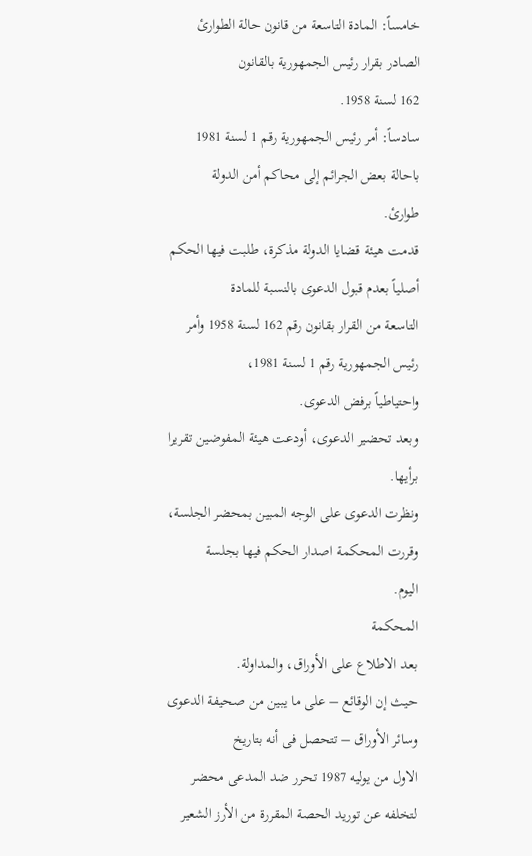خامساً: المادة التاسعة من قانون حالة الطوارئ الصادر بقرار رئيس الجمهورية بالقانون
162 لسنة 1958.
سادساً: أمر رئيس الجمهورية رقم 1 لسنة 1981 باحالة بعض الجرائم إلى محاكم أمن الدولة
طوارئ.
قدمت هيئة قضايا الدولة مذكرة، طلبت فيها الحكم أصلياً بعدم قبول الدعوى بالنسبة للمادة
التاسعة من القرار بقانون رقم 162 لسنة 1958 وأمر رئيس الجمهورية رقم 1 لسنة 1981،
واحتياطياً برفض الدعوى.
وبعد تحضير الدعوى، أودعت هيئة المفوضين تقريرا برأيها.
ونظرت الدعوى على الوجه المبين بمحضر الجلسة، وقررت المحكمة اصدار الحكم فيها بجلسة
اليوم.
المحكمة
بعد الاطلاع على الأوراق، والمداولة.
حيث إن الوقائع – على ما يبين من صحيفة الدعوى وسائر الأوراق – تتحصل فى أنه بتاريخ
الاول من يوليه 1987 تحرر ضد المدعى محضر لتخلفه عن توريد الحصة المقررة من الأرز الشعير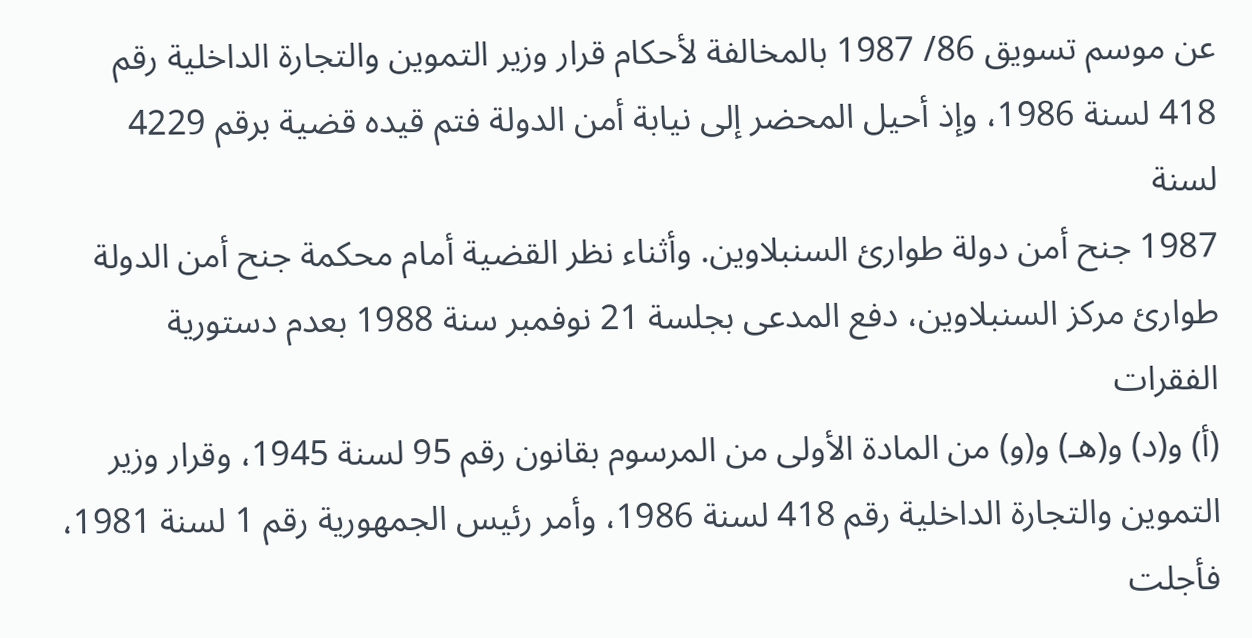عن موسم تسويق 86/ 1987 بالمخالفة لأحكام قرار وزير التموين والتجارة الداخلية رقم
418 لسنة 1986، وإذ أحيل المحضر إلى نيابة أمن الدولة فتم قيده قضية برقم 4229 لسنة
1987 جنح أمن دولة طوارئ السنبلاوين. وأثناء نظر القضية أمام محكمة جنح أمن الدولة
طوارئ مركز السنبلاوين، دفع المدعى بجلسة 21 نوفمبر سنة 1988 بعدم دستورية الفقرات
(أ) و(د) و(هـ) و(و) من المادة الأولى من المرسوم بقانون رقم 95 لسنة 1945، وقرار وزير
التموين والتجارة الداخلية رقم 418 لسنة 1986، وأمر رئيس الجمهورية رقم 1 لسنة 1981،
فأجلت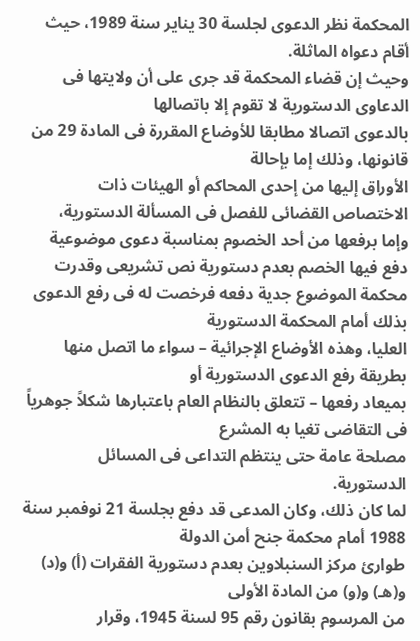المحكمة نظر الدعوى لجلسة 30 يناير سنة 1989، حيث أقام دعواه الماثلة.
وحيث إن قضاء المحكمة قد جرى على أن ولايتها فى الدعاوى الدستورية لا تقوم إلا باتصالها
بالدعوى اتصالا مطابقا للأوضاع المقررة فى المادة 29 من قانونها، وذلك إما بإحالة
الأوراق إليها من إحدى المحاكم أو الهيئات ذات الاختصاص القضائى للفصل فى المسألة الدستورية،
وإما برفعها من أحد الخصوم بمناسبة دعوى موضوعية دفع فيها الخصم بعدم دستورية نص تشريعى وقدرت محكمة الموضوع جدية دفعه فرخصت له فى رفع الدعوى بذلك أمام المحكمة الدستورية
العليا، وهذه الأوضاع الإجرائية – سواء ما اتصل منها بطريقة رفع الدعوى الدستورية أو
بميعاد رفعها – تتعلق بالنظام العام باعتبارها شكلاً جوهرياً فى التقاضى تغيا به المشرع
مصلحة عامة حتى ينتظم التداعى فى المسائل الدستورية.
لما كان ذلك، وكان المدعى قد دفع بجلسة 21 نوفمبر سنة 1988 أمام محكمة جنح أمن الدولة
طوارئ مركز السنبلاوين بعدم دستورية الفقرات (أ) و(د) و(هـ) و(و) من المادة الأولى
من المرسوم بقانون رقم 95 لسنة 1945، وقرار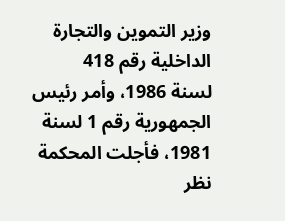وزير التموين والتجارة الداخلية رقم 418
لسنة 1986، وأمر رئيس الجمهورية رقم 1 لسنة 1981، فأجلت المحكمة نظر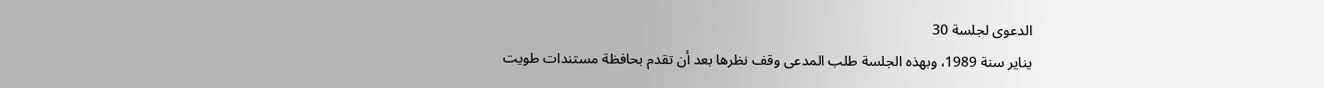الدعوى لجلسة 30
يناير سنة 1989، وبهذه الجلسة طلب المدعى وقف نظرها بعد أن تقدم بحافظة مستندات طويت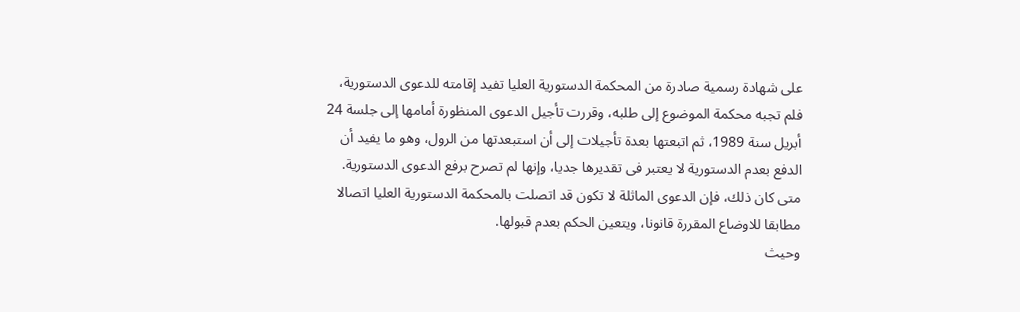على شهادة رسمية صادرة من المحكمة الدستورية العليا تفيد إقامته للدعوى الدستورية،
فلم تجبه محكمة الموضوع إلى طلبه، وقررت تأجيل الدعوى المنظورة أمامها إلى جلسة 24
أبريل سنة 1989، ثم اتبعتها بعدة تأجيلات إلى أن استبعدتها من الرول، وهو ما يفيد أن
الدفع بعدم الدستورية لا يعتبر فى تقديرها جديا، وإنها لم تصرح برفع الدعوى الدستورية.
متى كان ذلك، فإن الدعوى الماثلة لا تكون قد اتصلت بالمحكمة الدستورية العليا اتصالا
مطابقا للاوضاع المقررة قانونا، ويتعين الحكم بعدم قبولها.
وحيث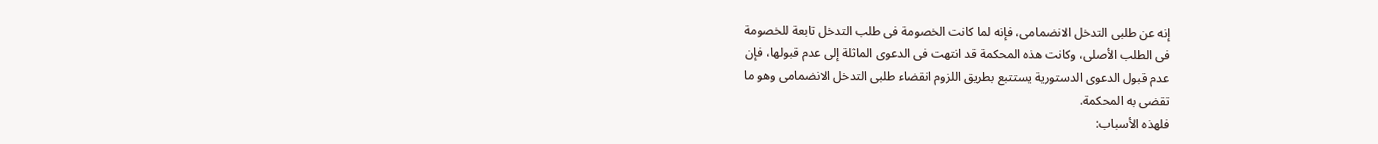إنه عن طلبى التدخل الانضمامى، فإنه لما كانت الخصومة فى طلب التدخل تابعة للخصومة
فى الطلب الأصلى، وكانت هذه المحكمة قد انتهت فى الدعوى الماثلة إلى عدم قبولها، فإن
عدم قبول الدعوى الدستورية يستتبع بطريق اللزوم انقضاء طلبى التدخل الانضمامى وهو ما
تقضى به المحكمة.
فلهذه الأسباب: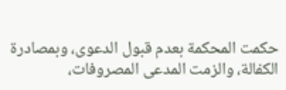حكمت المحكمة بعدم قبول الدعوى، وبمصادرة الكفالة، والزمت المدعى المصروفات،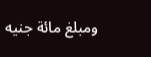ومبلغ مائة جنيه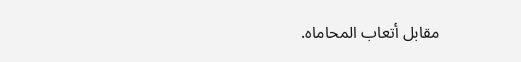مقابل أتعاب المحاماه.